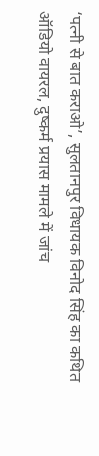‘पत्नी से बात कराओ’, सुलतानपुर विधायक विनोद सिंह का कथित ऑडियो वायरल, दुष्कर्म प्रयास मामले में जांच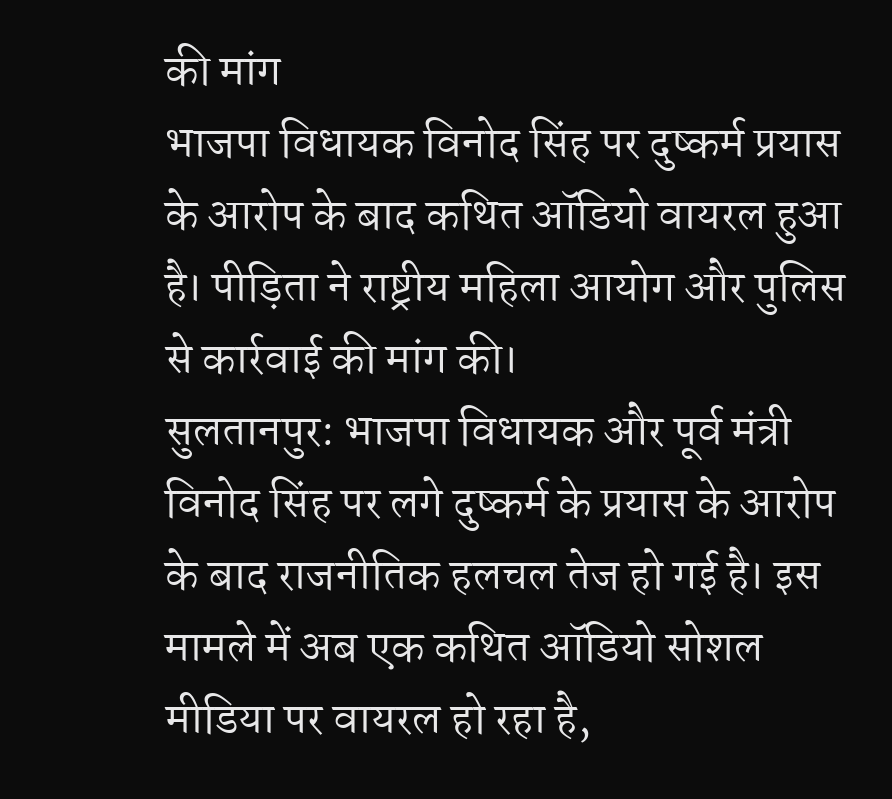की मांग
भाजपा विधायक विनोद सिंह पर दुष्कर्म प्रयास के आरोप के बाद कथित ऑडियो वायरल हुआ है। पीड़िता ने राष्ट्रीय महिला आयोग और पुलिस से कार्रवाई की मांग की।
सुलतानपुर: भाजपा विधायक और पूर्व मंत्री विनोद सिंह पर लगे दुष्कर्म के प्रयास के आरोप के बाद राजनीतिक हलचल तेज हो गई है। इस मामले में अब एक कथित ऑडियो सोशल मीडिया पर वायरल हो रहा है,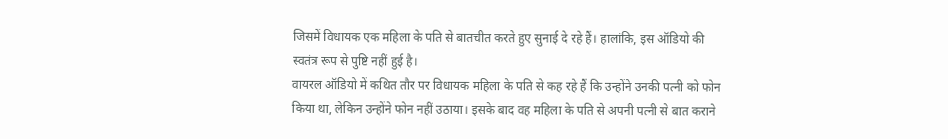जिसमें विधायक एक महिला के पति से बातचीत करते हुए सुनाई दे रहे हैं। हालांकि, इस ऑडियो की स्वतंत्र रूप से पुष्टि नहीं हुई है।
वायरल ऑडियो में कथित तौर पर विधायक महिला के पति से कह रहे हैं कि उन्होंने उनकी पत्नी को फोन किया था, लेकिन उन्होंने फोन नहीं उठाया। इसके बाद वह महिला के पति से अपनी पत्नी से बात कराने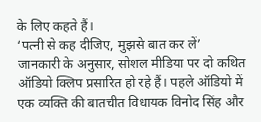के लिए कहते हैं।
‘पत्नी से कह दीजिए, मुझसे बात कर लें’
जानकारी के अनुसार, सोशल मीडिया पर दो कथित ऑडियो क्लिप प्रसारित हो रहे हैं। पहले ऑडियो में एक व्यक्ति की बातचीत विधायक विनोद सिंह और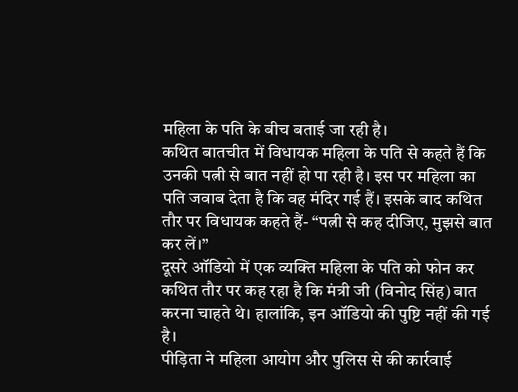महिला के पति के बीच बताई जा रही है।
कथित बातचीत में विधायक महिला के पति से कहते हैं कि उनकी पत्नी से बात नहीं हो पा रही है। इस पर महिला का पति जवाब देता है कि वह मंदिर गई हैं। इसके बाद कथित तौर पर विधायक कहते हैं- “पत्नी से कह दीजिए, मुझसे बात कर लें।”
दूसरे ऑडियो में एक व्यक्ति महिला के पति को फोन कर कथित तौर पर कह रहा है कि मंत्री जी (विनोद सिंह) बात करना चाहते थे। हालांकि, इन ऑडियो की पुष्टि नहीं की गई है।
पीड़िता ने महिला आयोग और पुलिस से की कार्रवाई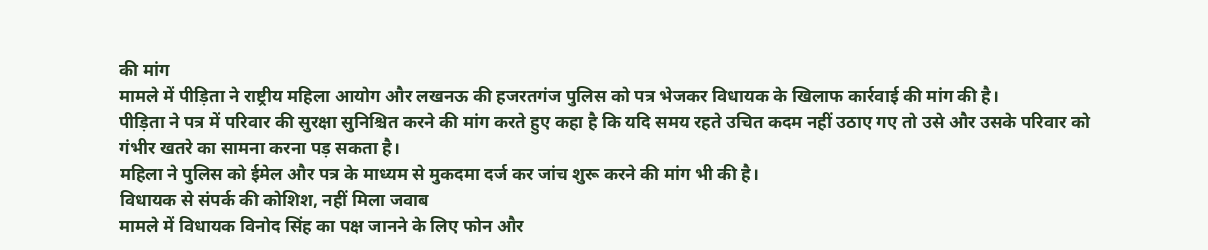की मांग
मामले में पीड़िता ने राष्ट्रीय महिला आयोग और लखनऊ की हजरतगंज पुलिस को पत्र भेजकर विधायक के खिलाफ कार्रवाई की मांग की है।
पीड़िता ने पत्र में परिवार की सुरक्षा सुनिश्चित करने की मांग करते हुए कहा है कि यदि समय रहते उचित कदम नहीं उठाए गए तो उसे और उसके परिवार को गंभीर खतरे का सामना करना पड़ सकता है।
महिला ने पुलिस को ईमेल और पत्र के माध्यम से मुकदमा दर्ज कर जांच शुरू करने की मांग भी की है।
विधायक से संपर्क की कोशिश, नहीं मिला जवाब
मामले में विधायक विनोद सिंह का पक्ष जानने के लिए फोन और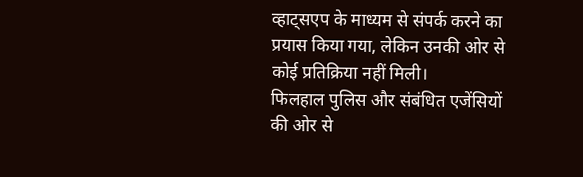व्हाट्सएप के माध्यम से संपर्क करने का प्रयास किया गया, लेकिन उनकी ओर से कोई प्रतिक्रिया नहीं मिली।
फिलहाल पुलिस और संबंधित एजेंसियों की ओर से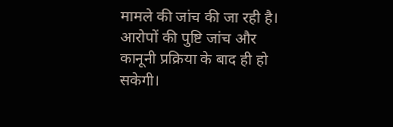मामले की जांच की जा रही है। आरोपों की पुष्टि जांच और कानूनी प्रक्रिया के बाद ही हो सकेगी।